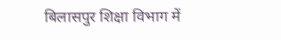बिलासपुर शिक्षा विभाग में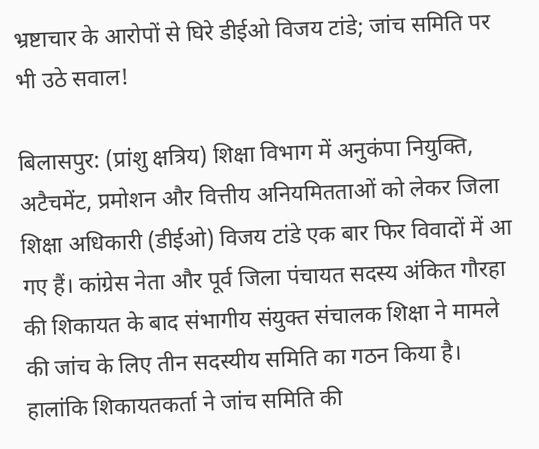भ्रष्टाचार के आरोपों से घिरे डीईओ विजय टांडे; जांच समिति पर भी उठे सवाल!

बिलासपुर: (प्रांशु क्षत्रिय) शिक्षा विभाग में अनुकंपा नियुक्ति, अटैचमेंट, प्रमोशन और वित्तीय अनियमितताओं को लेकर जिला शिक्षा अधिकारी (डीईओ) विजय टांडे एक बार फिर विवादों में आ गए हैं। कांग्रेस नेता और पूर्व जिला पंचायत सदस्य अंकित गौरहा की शिकायत के बाद संभागीय संयुक्त संचालक शिक्षा ने मामले की जांच के लिए तीन सदस्यीय समिति का गठन किया है। हालांकि शिकायतकर्ता ने जांच समिति की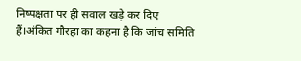निष्पक्षता पर ही सवाल खड़े कर दिए हैं।अंकित गौरहा का कहना है कि जांच समिति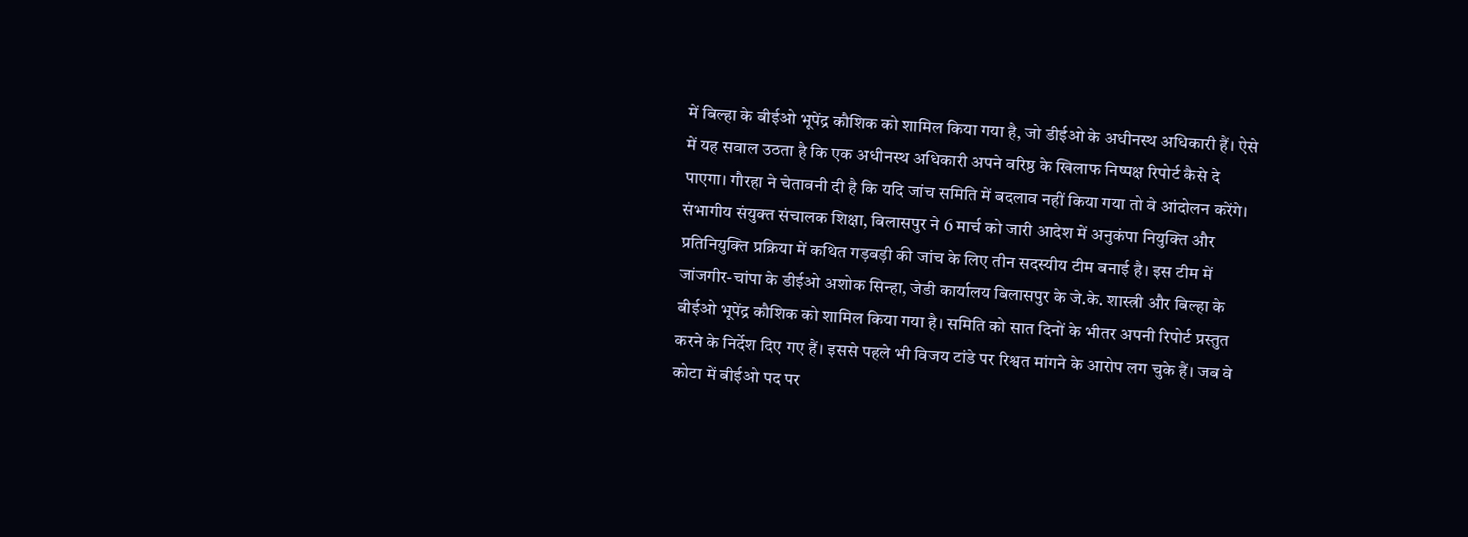में बिल्हा के बीईओ भूपेंद्र कौशिक को शामिल किया गया है, जो डीईओ के अधीनस्थ अधिकारी हैं। ऐसे में यह सवाल उठता है कि एक अधीनस्थ अधिकारी अपने वरिष्ठ के खिलाफ निष्पक्ष रिपोर्ट कैसे दे पाएगा। गौरहा ने चेतावनी दी है कि यदि जांच समिति में बदलाव नहीं किया गया तो वे आंदोलन करेंगे। संभागीय संयुक्त संचालक शिक्षा, बिलासपुर ने 6 मार्च को जारी आदेश में अनुकंपा नियुक्ति और प्रतिनियुक्ति प्रक्रिया में कथित गड़बड़ी की जांच के लिए तीन सदस्यीय टीम बनाई है। इस टीम में जांजगीर-चांपा के डीईओ अशोक सिन्हा, जेडी कार्यालय बिलासपुर के जे.के. शास्त्री और बिल्हा के बीईओ भूपेंद्र कौशिक को शामिल किया गया है। समिति को सात दिनों के भीतर अपनी रिपोर्ट प्रस्तुत करने के निर्देश दिए गए हैं। इससे पहले भी विजय टांडे पर रिश्वत मांगने के आरोप लग चुके हैं। जब वे कोटा में बीईओ पद पर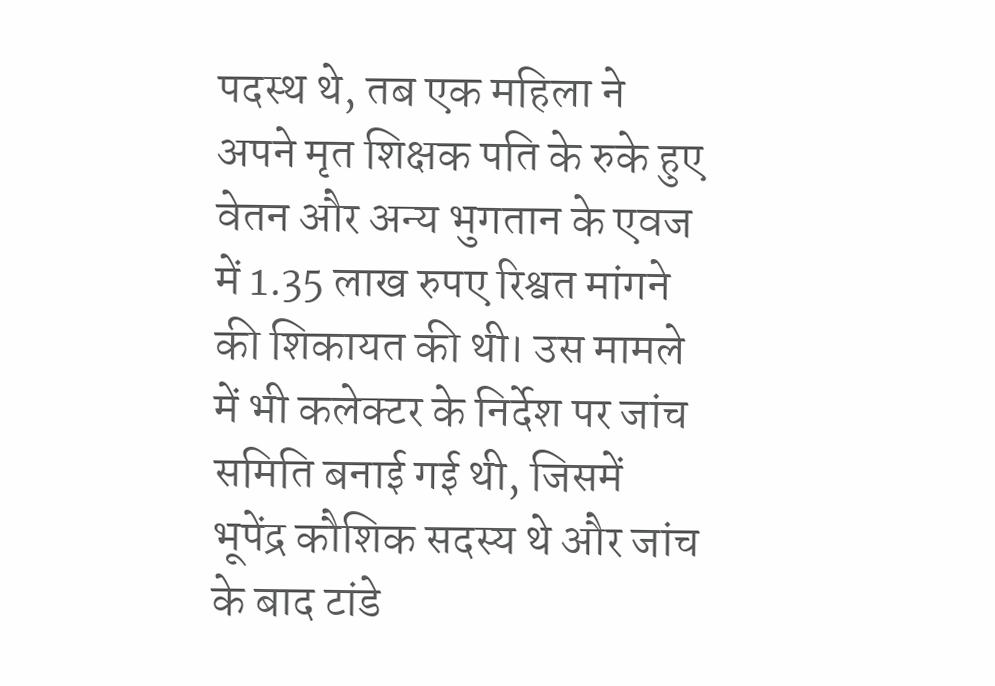पदस्थ थे, तब एक महिला ने अपने मृत शिक्षक पति के रुके हुए वेतन और अन्य भुगतान के एवज में 1.35 लाख रुपए रिश्वत मांगने की शिकायत की थी। उस मामले में भी कलेक्टर के निर्देश पर जांच समिति बनाई गई थी, जिसमें भूपेंद्र कौशिक सदस्य थे और जांच के बाद टांडे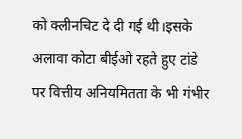को क्लीनचिट दे दी गई थी।इसके अलावा कोटा बीईओ रहते हुए टांडे पर वित्तीय अनियमितता के भी गंभीर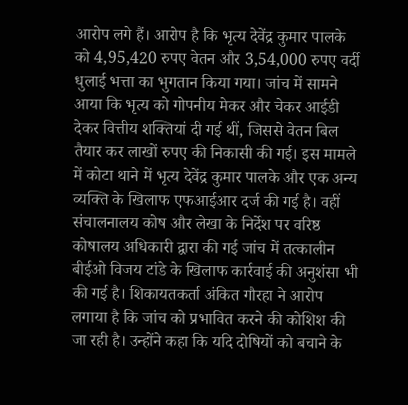आरोप लगे हैं। आरोप है कि भृत्य देवेंद्र कुमार पालके को 4,95,420 रुपए वेतन और 3,54,000 रुपए वर्दी धुलाई भत्ता का भुगतान किया गया। जांच में सामने आया कि भृत्य को गोपनीय मेकर और चेकर आईडी देकर वित्तीय शक्तियां दी गई थीं, जिससे वेतन बिल तैयार कर लाखों रुपए की निकासी की गई। इस मामले में कोटा थाने में भृत्य देवेंद्र कुमार पालके और एक अन्य व्यक्ति के खिलाफ एफआईआर दर्ज की गई है। वहीं संचालनालय कोष और लेखा के निर्देश पर वरिष्ठ कोषालय अधिकारी द्वारा की गई जांच में तत्कालीन बीईओ विजय टांडे के खिलाफ कार्रवाई की अनुशंसा भी की गई है। शिकायतकर्ता अंकित गौरहा ने आरोप लगाया है कि जांच को प्रभावित करने की कोशिश की जा रही है। उन्होंने कहा कि यदि दोषियों को बचाने के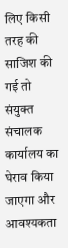लिए किसी तरह की साजिश की गई तो संयुक्त संचालक कार्यालय का घेराव किया जाएगा और आवश्यकता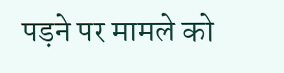पड़ने पर मामले को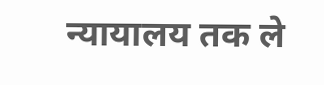न्यायालय तक ले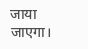जाया जाएगा।